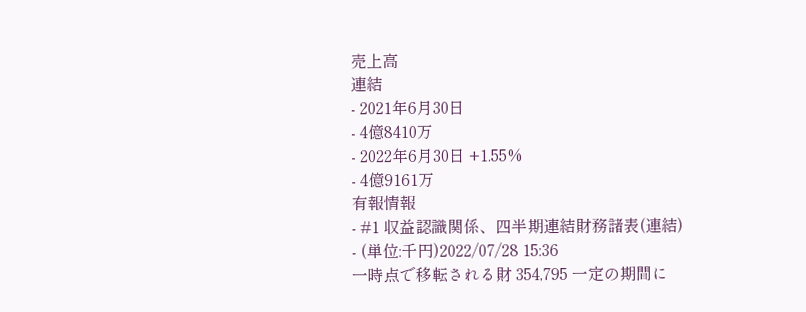売上高
連結
- 2021年6月30日
- 4億8410万
- 2022年6月30日 +1.55%
- 4億9161万
有報情報
- #1 収益認識関係、四半期連結財務諸表(連結)
- (単位:千円)2022/07/28 15:36
一時点で移転される財 354,795 一定の期間に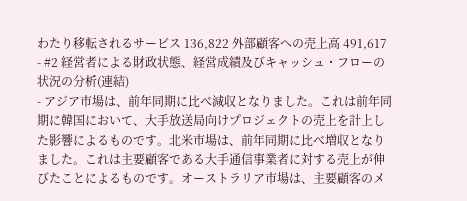わたり移転されるサービス 136,822 外部顧客への売上高 491,617 - #2 経営者による財政状態、経営成績及びキャッシュ・フローの状況の分析(連結)
- アジア市場は、前年同期に比べ減収となりました。これは前年同期に韓国において、大手放送局向けプロジェクトの売上を計上した影響によるものです。北米市場は、前年同期に比べ増収となりました。これは主要顧客である大手通信事業者に対する売上が伸びたことによるものです。オーストラリア市場は、主要顧客のメ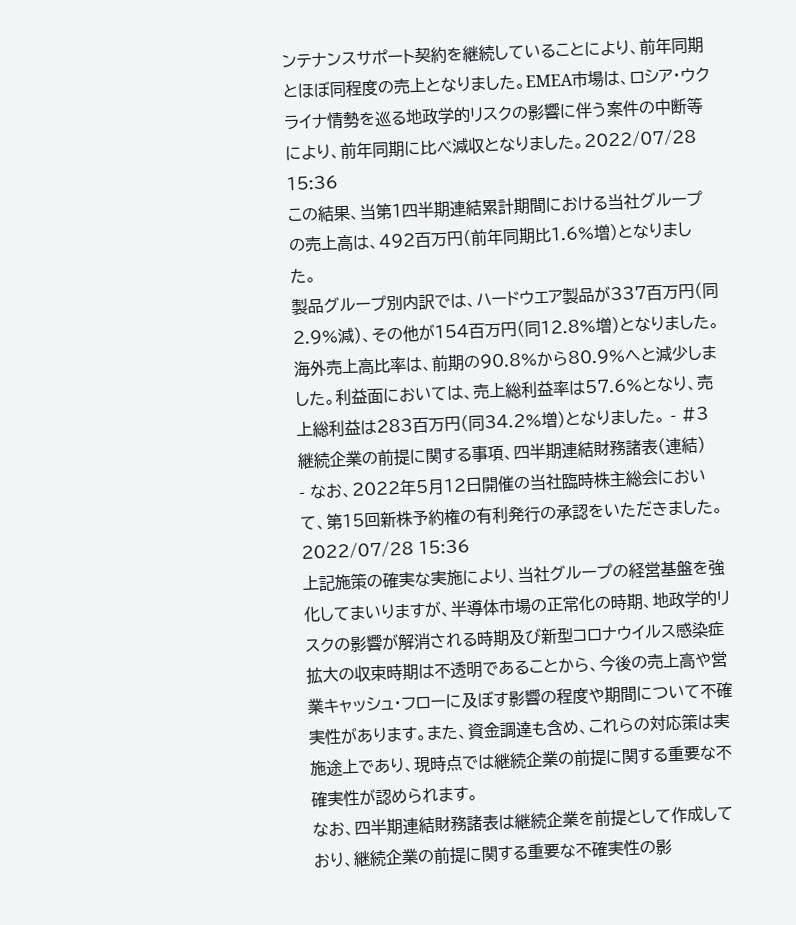ンテナンスサポート契約を継続していることにより、前年同期とほぼ同程度の売上となりました。EMEA市場は、ロシア・ウクライナ情勢を巡る地政学的リスクの影響に伴う案件の中断等により、前年同期に比べ減収となりました。2022/07/28 15:36
この結果、当第1四半期連結累計期間における当社グループの売上高は、492百万円(前年同期比1.6%増)となりました。
製品グループ別内訳では、ハードウエア製品が337百万円(同2.9%減)、その他が154百万円(同12.8%増)となりました。海外売上高比率は、前期の90.8%から80.9%へと減少しました。利益面においては、売上総利益率は57.6%となり、売上総利益は283百万円(同34.2%増)となりました。 - #3 継続企業の前提に関する事項、四半期連結財務諸表(連結)
- なお、2022年5月12日開催の当社臨時株主総会において、第15回新株予約権の有利発行の承認をいただきました。2022/07/28 15:36
上記施策の確実な実施により、当社グループの経営基盤を強化してまいりますが、半導体市場の正常化の時期、地政学的リスクの影響が解消される時期及び新型コロナウイルス感染症拡大の収束時期は不透明であることから、今後の売上高や営業キャッシュ・フローに及ぼす影響の程度や期間について不確実性があります。また、資金調達も含め、これらの対応策は実施途上であり、現時点では継続企業の前提に関する重要な不確実性が認められます。
なお、四半期連結財務諸表は継続企業を前提として作成しており、継続企業の前提に関する重要な不確実性の影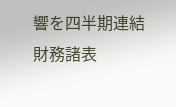響を四半期連結財務諸表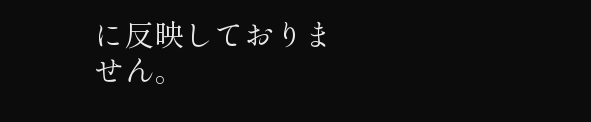に反映しておりません。